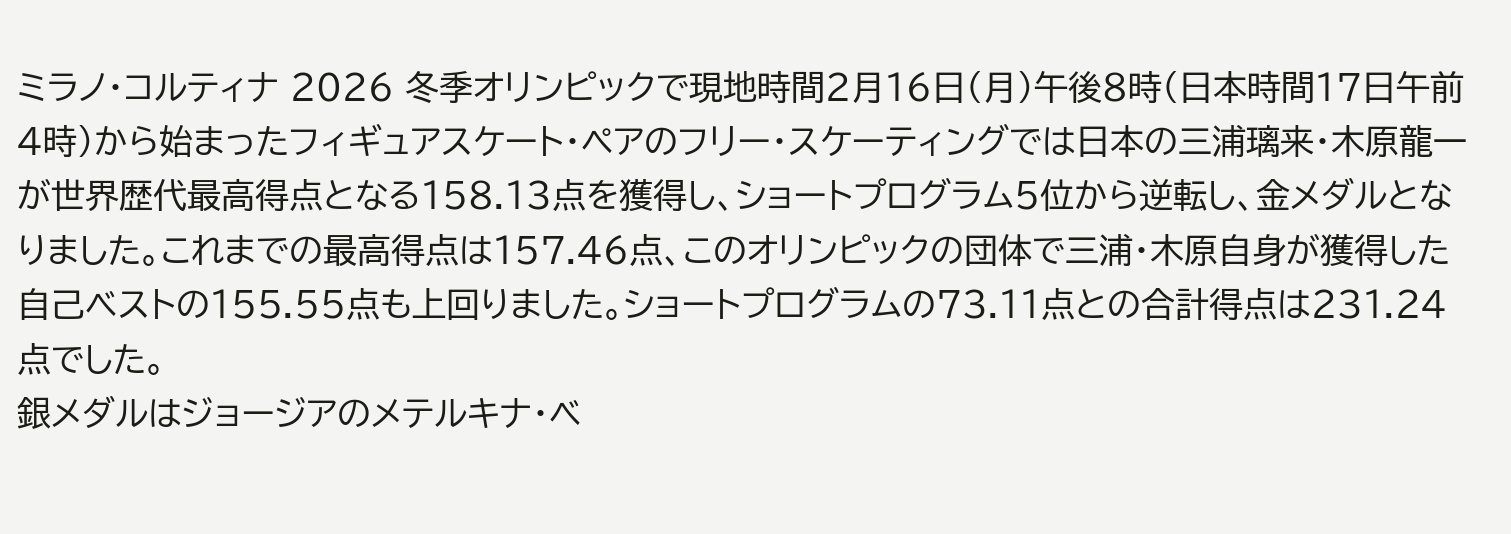ミラノ・コルティナ 2026 冬季オリンピックで現地時間2月16日(月)午後8時(日本時間17日午前4時)から始まったフィギュアスケート・ペアのフリー・スケーティングでは日本の三浦璃来・木原龍一が世界歴代最高得点となる158.13点を獲得し、ショートプログラム5位から逆転し、金メダルとなりました。これまでの最高得点は157.46点、このオリンピックの団体で三浦・木原自身が獲得した自己ベストの155.55点も上回りました。ショートプログラムの73.11点との合計得点は231.24点でした。
銀メダルはジョージアのメテルキナ・ベ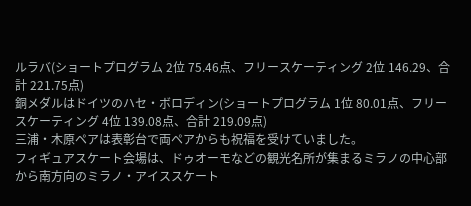ルラバ(ショートプログラム 2位 75.46点、フリースケーティング 2位 146.29、合計 221.75点)
銅メダルはドイツのハセ・ボロディン(ショートプログラム 1位 80.01点、フリースケーティング 4位 139.08点、合計 219.09点)
三浦・木原ペアは表彰台で両ペアからも祝福を受けていました。
フィギュアスケート会場は、ドゥオーモなどの観光名所が集まるミラノの中心部から南方向のミラノ・アイススケート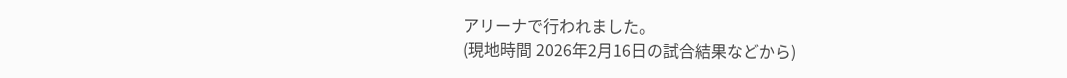アリーナで行われました。
(現地時間 2026年2月16日の試合結果などから)